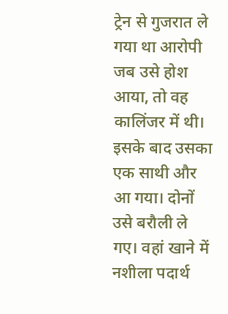ट्रेन से गुजरात ले गया था आरोपी
जब उसे होश आया, तो वह कालिंजर में थी। इसके बाद उसका एक साथी और आ गया। दोनों उसे बरौली ले गए। वहां खाने में नशीला पदार्थ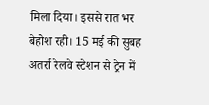मिला दिया। इससे रात भर बेहोश रही। 15 मई की सुबह अतर्रा रेलवे स्टेशन से ट्रेन में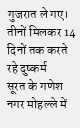गुजरात ले गए।
तीनों मिलकर 14 दिनों तक करते रहे दुष्कर्म
सूरत के गणेश नगर मोहल्ले में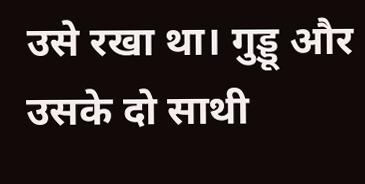उसे रखा था। गुड्डू और उसके दो साथी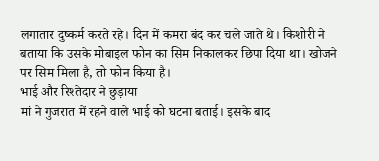लगातार दुष्कर्म करते रहे। दिन में कमरा बंद कर चले जाते थे। किशोरी ने बताया कि उसके मोबाइल फोन का सिम निकालकर छिपा दिया था। खोजने पर सिम मिला है, तो फोन किया है।
भाई और रिश्तेदार ने छुड़ाया
मां ने गुजरात में रहने वाले भाई को घटना बताई। इसके बाद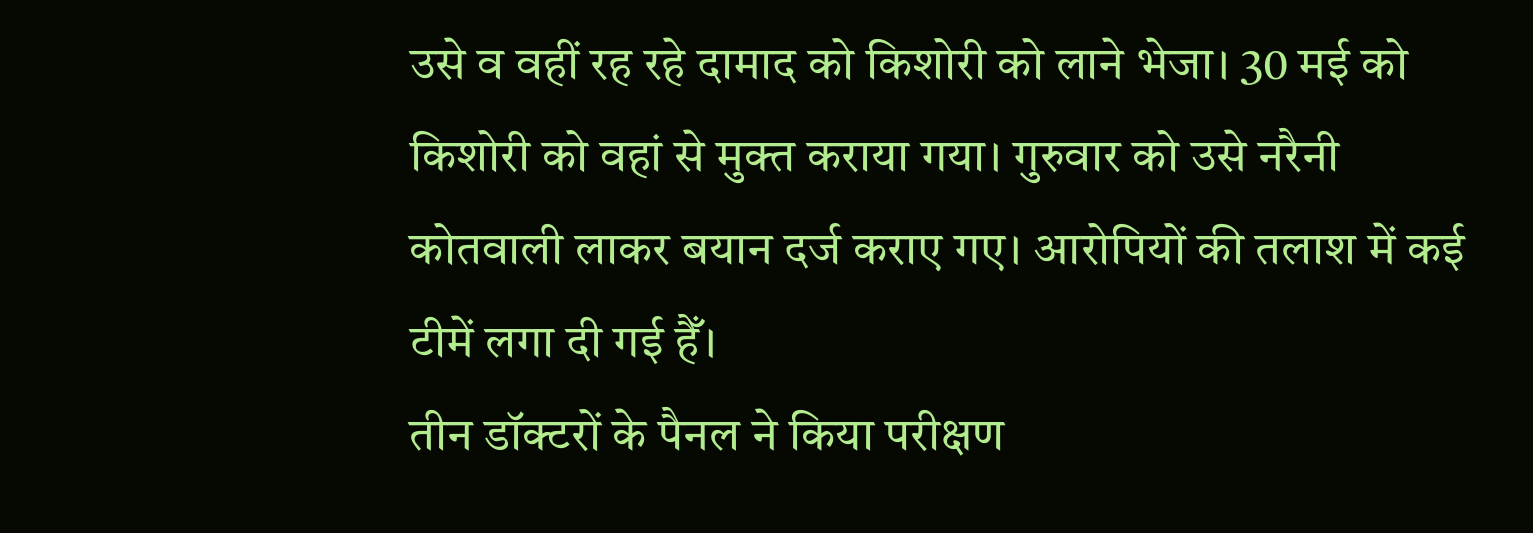उसे व वहीं रह रहे दामाद को किशोरी को लाने भेजा। 30 मई को किशोरी को वहां से मुक्त कराया गया। गुरुवार को उसे नरैनी कोतवाली लाकर बयान दर्ज कराए गए। आरोपियों की तलाश में कई टीमें लगा दी गई हैँ।
तीन डॉक्टरों के पैनल ने किया परीक्षण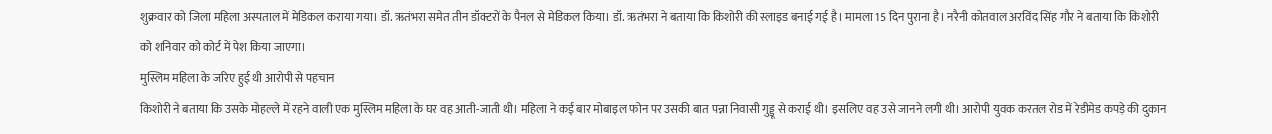शुक्रवार को जिला महिला अस्पताल में मेडिकल कराया गया। डॉ. ऋतंभरा समेत तीन डॉक्टरों के पैनल से मेडिकल किया। डॉ. ऋतंभरा ने बताया कि किशोरी की स्लाइड बनाई गई है। मामला 15 दिन पुराना है। नरैनी कोतवाल अरविंद सिंह गौर ने बताया कि किशोरी को शनिवार को कोर्ट में पेश किया जाएगा।
मुस्लिम महिला के जरिए हुई थी आरोपी से पहचान
किशोरी ने बताया कि उसके मोहल्ले में रहने वाली एक मुस्लिम महिला के घर वह आती-जाती थी। महिला ने कई बार मोबाइल फोन पर उसकी बात पन्ना निवासी गुड्डू से कराई थी। इसलिए वह उसे जानने लगी थी। आरोपी युवक करतल रोड में रेडीमेड कपड़े की दुकान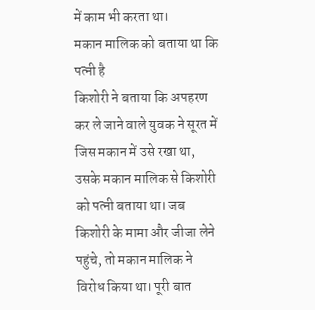में काम भी करता था।
मकान मालिक को बताया था कि पत्नी है
किशोरी ने बताया कि अपहरण कर ले जाने वाले युवक ने सूरत में जिस मकान में उसे रखा था, उसके मकान मालिक से किशोरी को पत्नी बताया था। जब किशोरी के मामा और जीजा लेने पहुंचे, तो मकान मालिक ने विरोध किया था। पूरी बात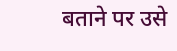बताने पर उसे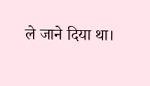ले जाने दिया था।